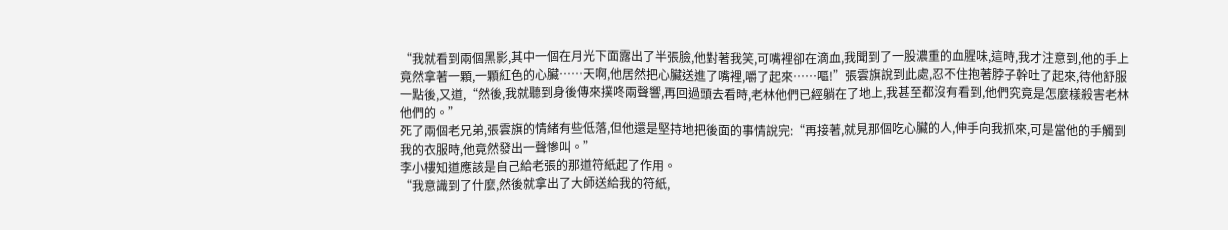“我就看到兩個黑影,其中一個在月光下面露出了半張臉,他對著我笑,可嘴裡卻在滴血,我聞到了一股濃重的血腥味,這時,我才注意到,他的手上竟然拿著一顆,一顆紅色的心臟……天啊,他居然把心臟送進了嘴裡,嚼了起來……嘔!”張雲旗說到此處,忍不住抱著脖子幹吐了起來,待他舒服一點後,又道,“然後,我就聽到身後傳來撲咚兩聲響,再回過頭去看時,老林他們已經躺在了地上,我甚至都沒有看到,他們究竟是怎麼樣殺害老林他們的。”
死了兩個老兄弟,張雲旗的情緒有些低落,但他還是堅持地把後面的事情說完:“再接著,就見那個吃心臟的人,伸手向我抓來,可是當他的手觸到我的衣服時,他竟然發出一聲慘叫。”
李小樓知道應該是自己給老張的那道符紙起了作用。
“我意識到了什麼,然後就拿出了大師送給我的符紙,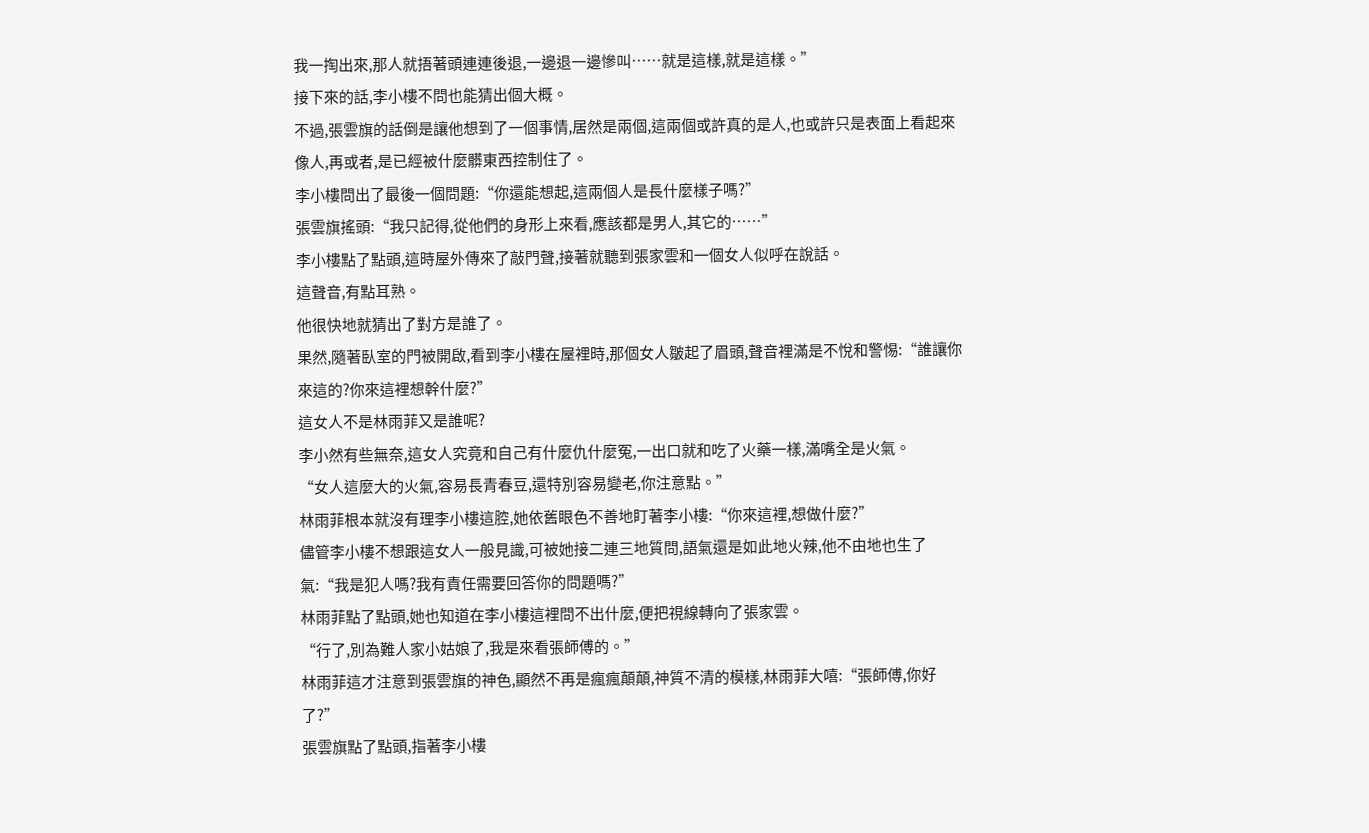我一掏出來,那人就捂著頭連連後退,一邊退一邊慘叫……就是這樣,就是這樣。”
接下來的話,李小樓不問也能猜出個大概。
不過,張雲旗的話倒是讓他想到了一個事情,居然是兩個,這兩個或許真的是人,也或許只是表面上看起來像人,再或者,是已經被什麼髒東西控制住了。
李小樓問出了最後一個問題:“你還能想起,這兩個人是長什麼樣子嗎?”
張雲旗搖頭:“我只記得,從他們的身形上來看,應該都是男人,其它的……”
李小樓點了點頭,這時屋外傳來了敲門聲,接著就聽到張家雲和一個女人似呼在說話。
這聲音,有點耳熟。
他很快地就猜出了對方是誰了。
果然,隨著臥室的門被開啟,看到李小樓在屋裡時,那個女人皺起了眉頭,聲音裡滿是不悅和警惕:“誰讓你來這的?你來這裡想幹什麼?”
這女人不是林雨菲又是誰呢?
李小然有些無奈,這女人究竟和自己有什麼仇什麼冤,一出口就和吃了火藥一樣,滿嘴全是火氣。
“女人這麼大的火氣,容易長青春豆,還特別容易變老,你注意點。”
林雨菲根本就沒有理李小樓這腔,她依舊眼色不善地盯著李小樓:“你來這裡,想做什麼?”
儘管李小樓不想跟這女人一般見識,可被她接二連三地質問,語氣還是如此地火辣,他不由地也生了氣:“我是犯人嗎?我有責任需要回答你的問題嗎?”
林雨菲點了點頭,她也知道在李小樓這裡問不出什麼,便把視線轉向了張家雲。
“行了,別為難人家小姑娘了,我是來看張師傅的。”
林雨菲這才注意到張雲旗的神色,顯然不再是瘋瘋顛顛,神質不清的模樣,林雨菲大嘻:“張師傅,你好了?”
張雲旗點了點頭,指著李小樓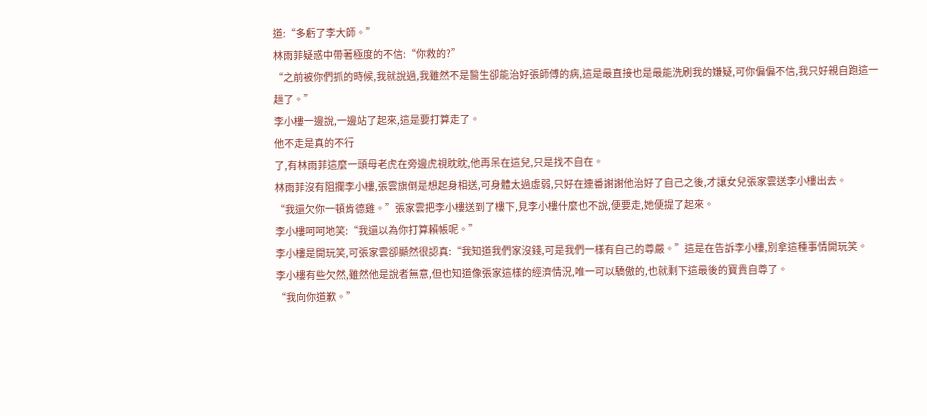道:“多虧了李大師。”
林雨菲疑惑中帶著極度的不信:“你救的?”
“之前被你們抓的時候,我就說過,我雖然不是醫生卻能治好張師傅的病,這是最直接也是最能洗刷我的嫌疑,可你偏偏不信,我只好親自跑這一趟了。”
李小樓一邊說,一邊站了起來,這是要打算走了。
他不走是真的不行
了,有林雨菲這麼一頭母老虎在旁邊虎視眈眈,他再呆在這兒,只是找不自在。
林雨菲沒有阻攔李小樓,張雲旗倒是想起身相送,可身體太過虛弱,只好在連番謝謝他治好了自己之後,才讓女兒張家雲送李小樓出去。
“我還欠你一頓肯德雞。”張家雲把李小樓送到了樓下,見李小樓什麼也不說,便要走,她便提了起來。
李小樓呵呵地笑:“我還以為你打算賴帳呢。”
李小樓是開玩笑,可張家雲卻顯然很認真:“我知道我們家沒錢,可是我們一樣有自己的尊嚴。”這是在告訴李小樓,別拿這種事情開玩笑。
李小樓有些欠然,雖然他是說者無意,但也知道像張家這樣的經濟情況,唯一可以驕傲的,也就剩下這最後的寶貴自尊了。
“我向你道歉。”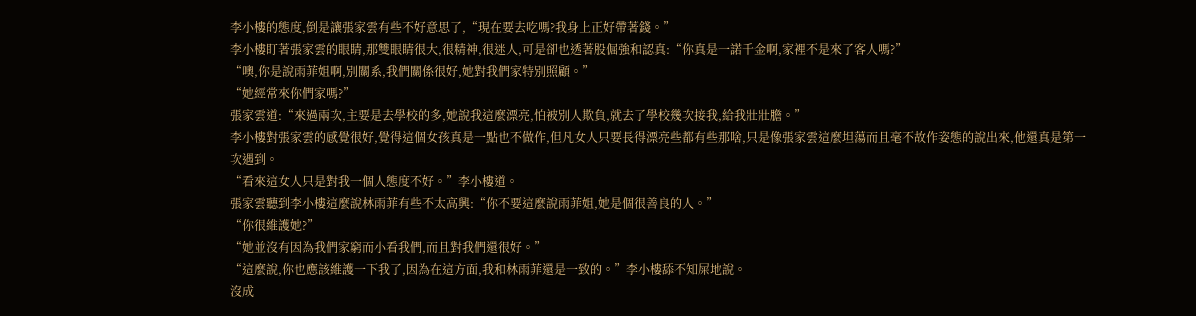李小樓的態度,倒是讓張家雲有些不好意思了,“現在要去吃嗎?我身上正好帶著錢。”
李小樓盯著張家雲的眼睛,那雙眼睛很大,很精神,很迷人,可是卻也透著股倔強和認真:“你真是一諾千金啊,家裡不是來了客人嗎?”
“噢,你是說雨菲姐啊,別關系,我們關係很好,她對我們家特別照顧。”
“她經常來你們家嗎?”
張家雲道:“來過兩次,主要是去學校的多,她說我這麼漂亮,怕被別人欺負,就去了學校幾次接我,給我壯壯膽。”
李小樓對張家雲的感覺很好,覺得這個女孩真是一點也不做作,但凡女人只要長得漂亮些都有些那啥,只是像張家雲這麼坦蕩而且毫不故作姿態的說出來,他還真是第一次遇到。
“看來這女人只是對我一個人態度不好。”李小樓道。
張家雲聽到李小樓這麼說林雨菲有些不太高興:“你不要這麼說雨菲姐,她是個很善良的人。”
“你很維護她?”
“她並沒有因為我們家窮而小看我們,而且對我們還很好。”
“這麼說,你也應該維護一下我了,因為在這方面,我和林雨菲還是一致的。”李小樓舔不知屎地說。
沒成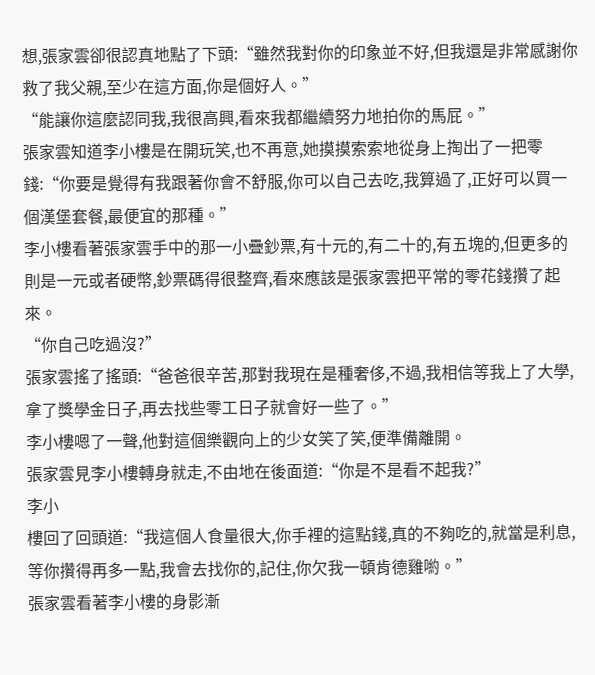想,張家雲卻很認真地點了下頭:“雖然我對你的印象並不好,但我還是非常感謝你救了我父親,至少在這方面,你是個好人。”
“能讓你這麼認同我,我很高興,看來我都繼續努力地拍你的馬屁。”
張家雲知道李小樓是在開玩笑,也不再意,她摸摸索索地從身上掏出了一把零錢:“你要是覺得有我跟著你會不舒服,你可以自己去吃,我算過了,正好可以買一個漢堡套餐,最便宜的那種。”
李小樓看著張家雲手中的那一小疊鈔票,有十元的,有二十的,有五塊的,但更多的則是一元或者硬幣,鈔票碼得很整齊,看來應該是張家雲把平常的零花錢攢了起來。
“你自己吃過沒?”
張家雲搖了搖頭:“爸爸很辛苦,那對我現在是種奢侈,不過,我相信等我上了大學,拿了獎學金日子,再去找些零工日子就會好一些了。”
李小樓嗯了一聲,他對這個樂觀向上的少女笑了笑,便準備離開。
張家雲見李小樓轉身就走,不由地在後面道:“你是不是看不起我?”
李小
樓回了回頭道:“我這個人食量很大,你手裡的這點錢,真的不夠吃的,就當是利息,等你攢得再多一點,我會去找你的,記住,你欠我一頓肯德雞喲。”
張家雲看著李小樓的身影漸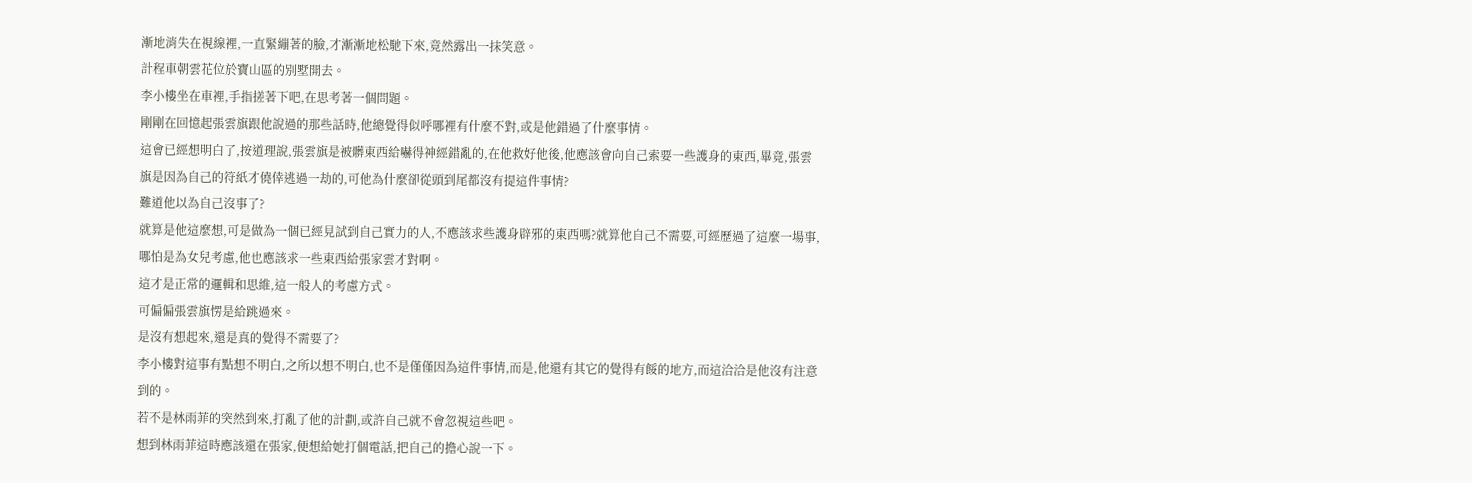漸地消失在視線裡,一直緊繃著的臉,才漸漸地松馳下來,竟然露出一抹笑意。
計程車朝雲花位於寶山區的別墅開去。
李小樓坐在車裡,手指搓著下吧,在思考著一個問題。
剛剛在回憶起張雲旗跟他說過的那些話時,他總覺得似呼哪裡有什麼不對,或是他錯過了什麼事情。
這會已經想明白了,按道理說,張雲旗是被髒東西給嚇得神經錯亂的,在他救好他後,他應該會向自己索要一些護身的東西,畢竟,張雲旗是因為自己的符紙才僥倖逃過一劫的,可他為什麼卻從頭到尾都沒有提這件事情?
難道他以為自己沒事了?
就算是他這麼想,可是做為一個已經見試到自己實力的人,不應該求些護身辟邪的東西嗎?就算他自己不需要,可經歷過了這麼一場事,哪怕是為女兒考慮,他也應該求一些東西給張家雲才對啊。
這才是正常的邏輯和思維,這一般人的考慮方式。
可偏偏張雲旗愣是給跳過來。
是沒有想起來,還是真的覺得不需要了?
李小樓對這事有點想不明白,之所以想不明白,也不是僅僅因為這件事情,而是,他還有其它的覺得有餒的地方,而這洽洽是他沒有注意到的。
若不是林雨菲的突然到來,打亂了他的計劃,或許自己就不會忽視這些吧。
想到林雨菲這時應該還在張家,便想給她打個電話,把自己的擔心說一下。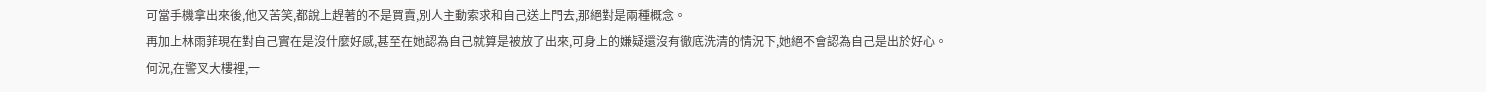可當手機拿出來後,他又苦笑,都說上趕著的不是買賣,別人主動索求和自己送上門去,那絕對是兩種概念。
再加上林雨菲現在對自己實在是沒什麼好感,甚至在她認為自己就算是被放了出來,可身上的嫌疑還沒有徹底洗清的情況下,她絕不會認為自己是出於好心。
何況,在警叉大樓裡,一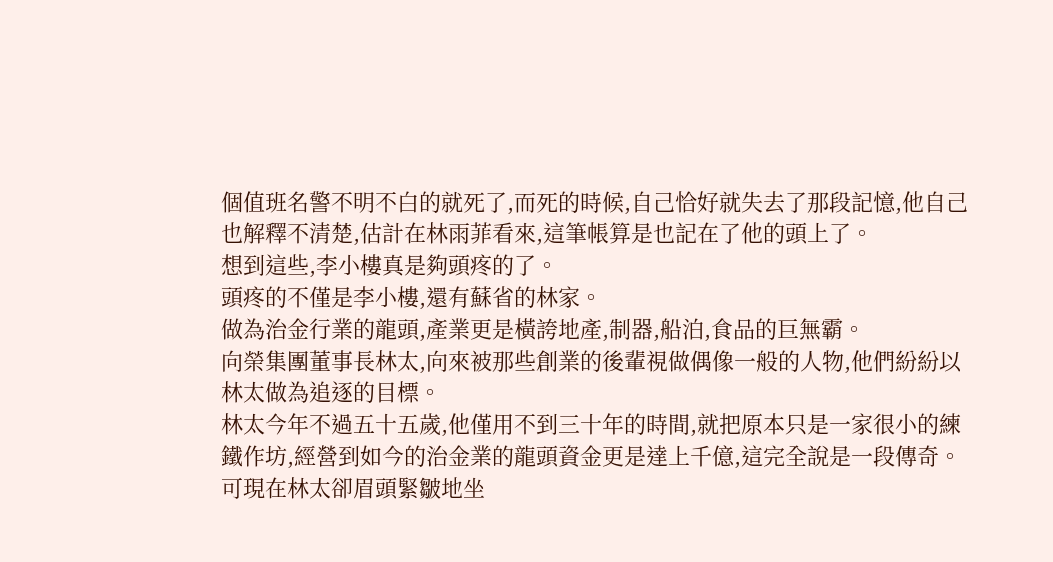個值班名警不明不白的就死了,而死的時候,自己恰好就失去了那段記憶,他自己也解釋不清楚,估計在林雨菲看來,這筆帳算是也記在了他的頭上了。
想到這些,李小樓真是夠頭疼的了。
頭疼的不僅是李小樓,還有蘇省的林家。
做為治金行業的龍頭,產業更是橫誇地產,制器,船泊,食品的巨無霸。
向榮集團董事長林太,向來被那些創業的後輩視做偶像一般的人物,他們紛紛以林太做為追逐的目標。
林太今年不過五十五歲,他僅用不到三十年的時間,就把原本只是一家很小的練鐵作坊,經營到如今的治金業的龍頭資金更是達上千億,這完全說是一段傳奇。
可現在林太卻眉頭緊皺地坐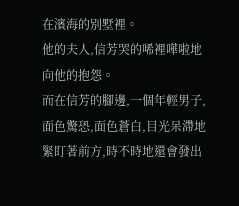在濱海的別墅裡。
他的夫人,信芳哭的唏裡嘩啦地向他的抱怨。
而在信芳的腳邊,一個年輕男子,面色驚恐,面色蒼白,目光呆滯地緊盯著前方,時不時地還會發出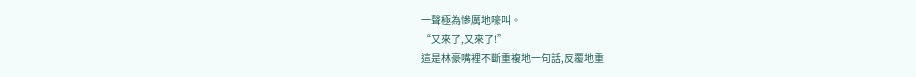一聲極為慘厲地嚎叫。
“又來了,又來了!”
這是林豪嘴裡不斷重複地一句話,反覆地重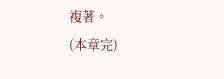複著。
(本章完)